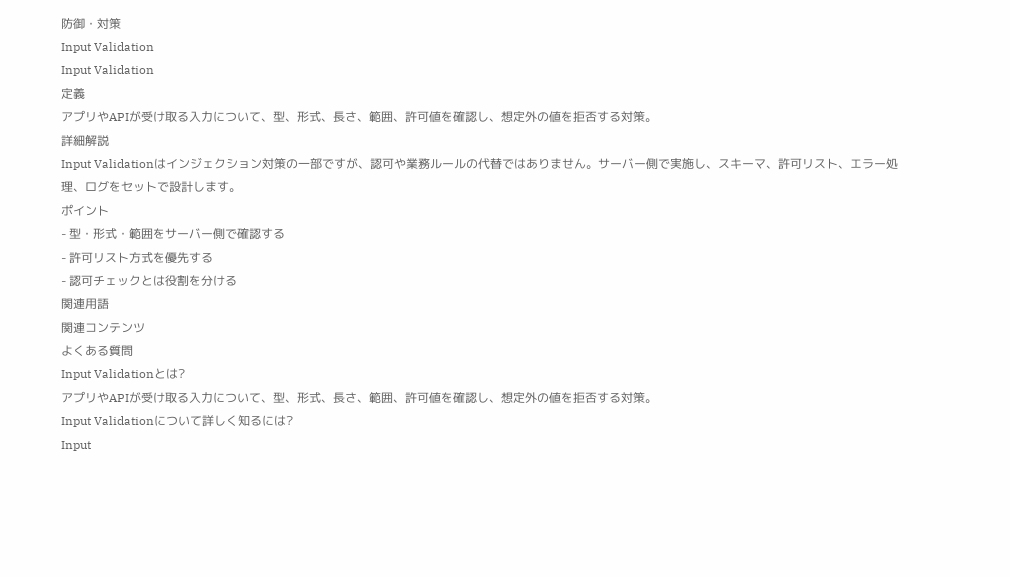防御・対策
Input Validation
Input Validation
定義
アプリやAPIが受け取る入力について、型、形式、長さ、範囲、許可値を確認し、想定外の値を拒否する対策。
詳細解説
Input Validationはインジェクション対策の一部ですが、認可や業務ルールの代替ではありません。サーバー側で実施し、スキーマ、許可リスト、エラー処理、ログをセットで設計します。
ポイント
- 型・形式・範囲をサーバー側で確認する
- 許可リスト方式を優先する
- 認可チェックとは役割を分ける
関連用語
関連コンテンツ
よくある質問
Input Validationとは?
アプリやAPIが受け取る入力について、型、形式、長さ、範囲、許可値を確認し、想定外の値を拒否する対策。
Input Validationについて詳しく知るには?
Input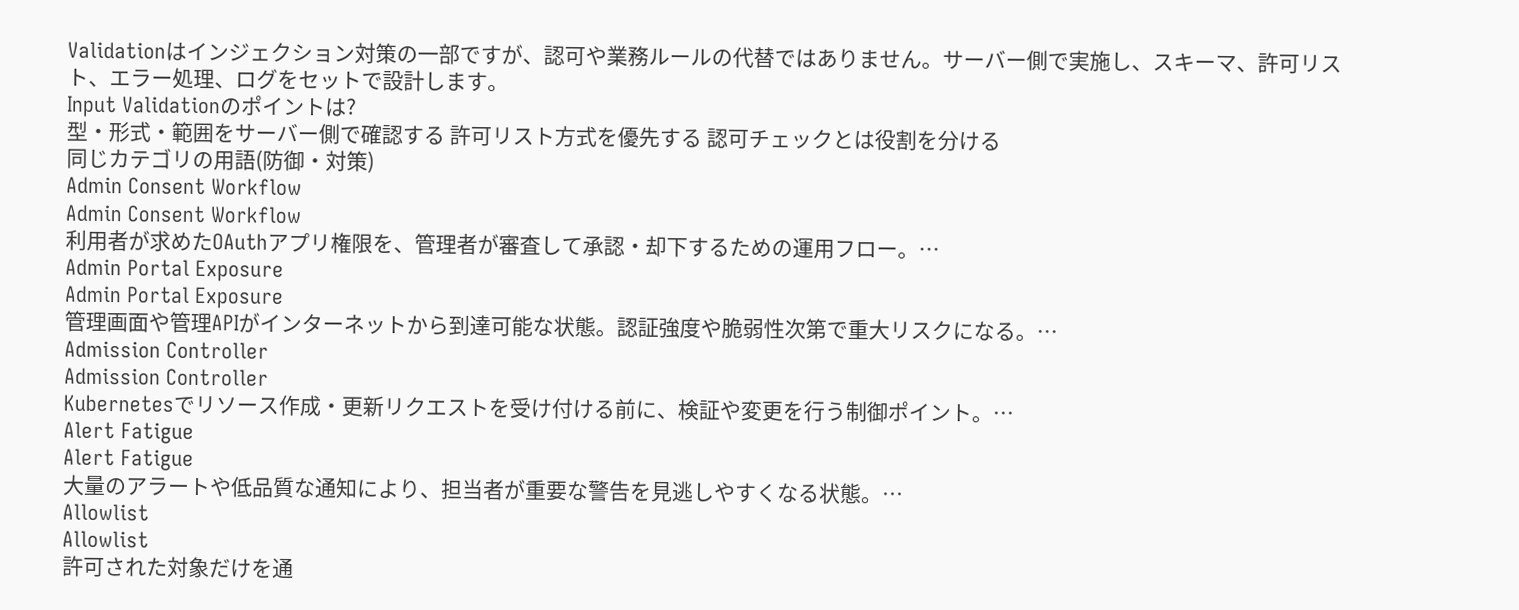Validationはインジェクション対策の一部ですが、認可や業務ルールの代替ではありません。サーバー側で実施し、スキーマ、許可リスト、エラー処理、ログをセットで設計します。
Input Validationのポイントは?
型・形式・範囲をサーバー側で確認する 許可リスト方式を優先する 認可チェックとは役割を分ける
同じカテゴリの用語(防御・対策)
Admin Consent Workflow
Admin Consent Workflow
利用者が求めたOAuthアプリ権限を、管理者が審査して承認・却下するための運用フロー。…
Admin Portal Exposure
Admin Portal Exposure
管理画面や管理APIがインターネットから到達可能な状態。認証強度や脆弱性次第で重大リスクになる。…
Admission Controller
Admission Controller
Kubernetesでリソース作成・更新リクエストを受け付ける前に、検証や変更を行う制御ポイント。…
Alert Fatigue
Alert Fatigue
大量のアラートや低品質な通知により、担当者が重要な警告を見逃しやすくなる状態。…
Allowlist
Allowlist
許可された対象だけを通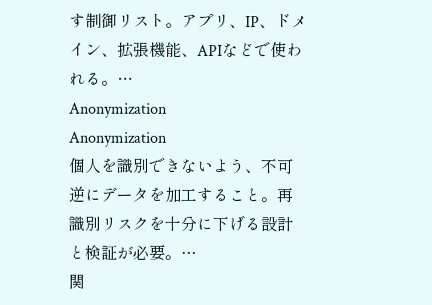す制御リスト。アプリ、IP、ドメイン、拡張機能、APIなどで使われる。…
Anonymization
Anonymization
個人を識別できないよう、不可逆にデータを加工すること。再識別リスクを十分に下げる設計と検証が必要。…
関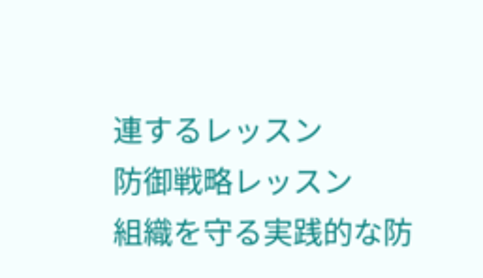連するレッスン
防御戦略レッスン
組織を守る実践的な防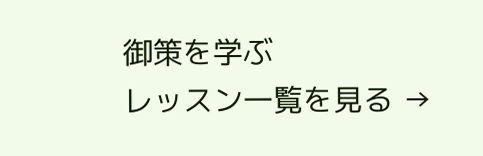御策を学ぶ
レッスン一覧を見る →